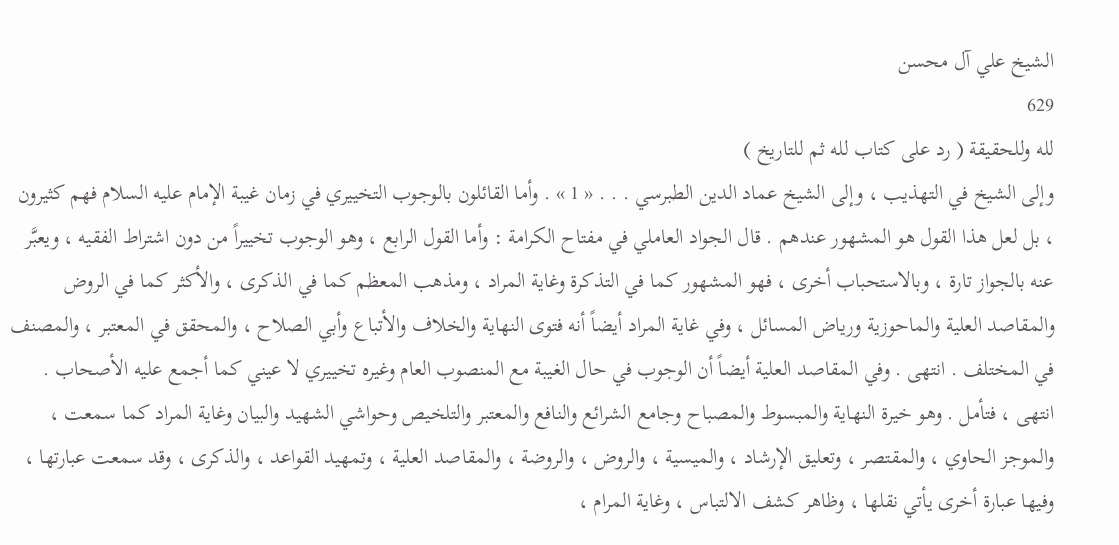الشيخ علي آل محسن
629
لله وللحقيقة ( رد على كتاب لله ثم للتاريخ )
وإلى الشيخ في التهذيب ، وإلى الشيخ عماد الدين الطبرسي . . . « 1 » . وأما القائلون بالوجوب التخييري في زمان غيبة الإمام عليه السلام فهم كثيرون ، بل لعل هذا القول هو المشهور عندهم . قال الجواد العاملي في مفتاح الكرامة : وأما القول الرابع ، وهو الوجوب تخييراً من دون اشتراط الفقيه ، ويعبَّر عنه بالجواز تارة ، وبالاستحباب أخرى ، فهو المشهور كما في التذكرة وغاية المراد ، ومذهب المعظم كما في الذكرى ، والأكثر كما في الروض والمقاصد العلية والماحوزية ورياض المسائل ، وفي غاية المراد أيضاً أنه فتوى النهاية والخلاف والأتباع وأبي الصلاح ، والمحقق في المعتبر ، والمصنف في المختلف . انتهى . وفي المقاصد العلية أيضاً أن الوجوب في حال الغيبة مع المنصوب العام وغيره تخييري لا عيني كما أجمع عليه الأصحاب . انتهى ، فتأمل . وهو خيرة النهاية والمبسوط والمصباح وجامع الشرائع والنافع والمعتبر والتلخيص وحواشي الشهيد والبيان وغاية المراد كما سمعت ، والموجز الحاوي ، والمقتصر ، وتعليق الإرشاد ، والميسية ، والروض ، والروضة ، والمقاصد العلية ، وتمهيد القواعد ، والذكرى ، وقد سمعت عبارتها ، وفيها عبارة أخرى يأتي نقلها ، وظاهر كشف الالتباس ، وغاية المرام ،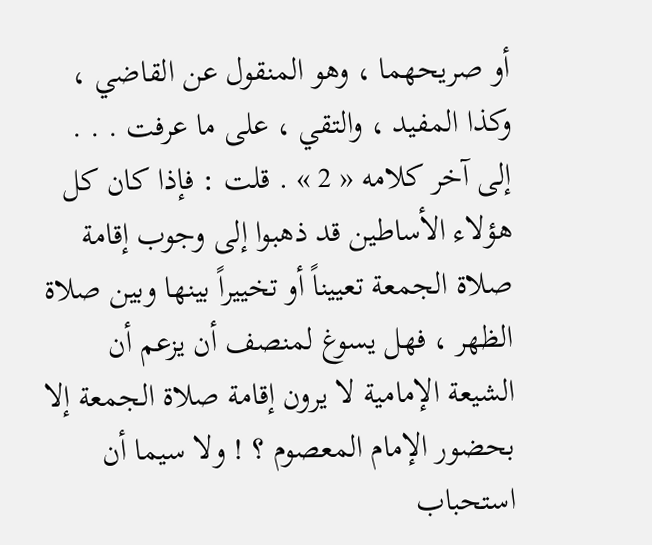أو صريحهما ، وهو المنقول عن القاضي ، وكذا المفيد ، والتقي ، على ما عرفت . . . إلى آخر كلامه « 2 » . قلت : فإذا كان كل هؤلاء الأساطين قد ذهبوا إلى وجوب إقامة صلاة الجمعة تعييناً أو تخييراً بينها وبين صلاة الظهر ، فهل يسوغ لمنصف أن يزعم أن الشيعة الإمامية لا يرون إقامة صلاة الجمعة إلا بحضور الإمام المعصوم ؟ ! ولا سيما أن استحباب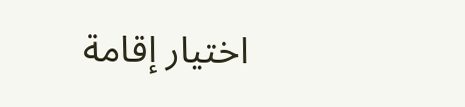اختيار إقامة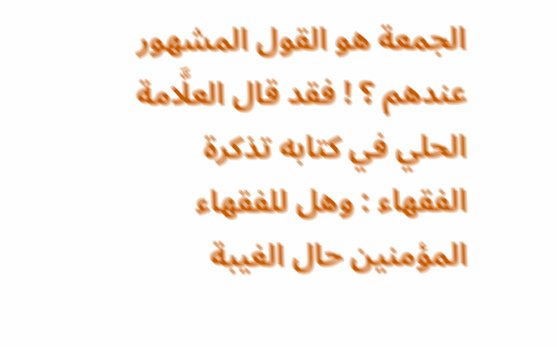الجمعة هو القول المشهور عندهم ؟ ! فقد قال العلَّامة الحلي في كتابه تذكرة الفقهاء : وهل للفقهاء المؤمنين حال الغيبة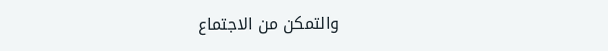والتمكن من الاجتماع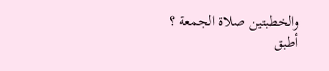والخطبتين صلاة الجمعة ؟ أطبق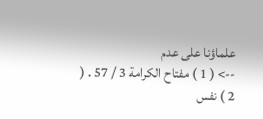علماؤنا على عدم
--> ( 1 ) مفتاح الكرامة 3 / 57 . ( 2 ) نفس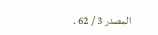المصدر 3 / 62 .